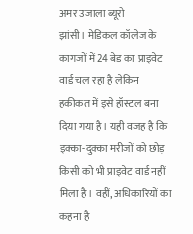अमर उजाला ब्यूरो
झांसी। मेडिकल कॉलेज के कागजों में 24 बेड का प्राइवेट वार्ड चल रहा है लेकिन हकीकत में इसे हॉस्टल बना दिया गया है। यही वजह है कि इक्का-दुक्का मरीजों को छोड़ किसी को भी प्राइवेट वार्ड नहीं मिला है। वहीं, अधिकारियों का कहना है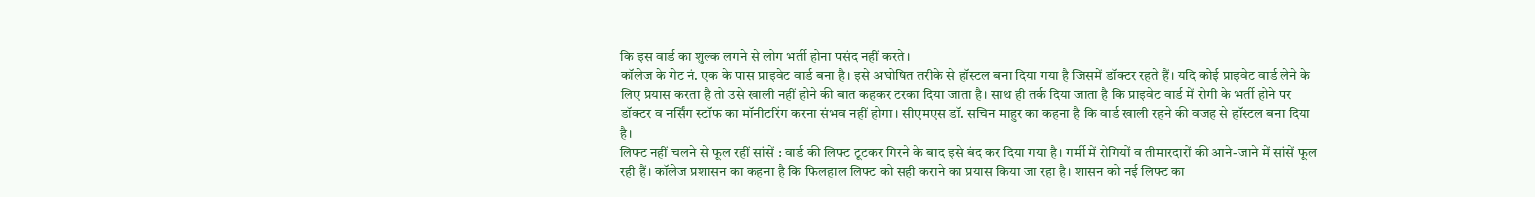कि इस वार्ड का शुल्क लगने से लोग भर्ती होना पसंद नहीं करते।
कॉलेज के गेट नं. एक के पास प्राइवेट वार्ड बना है। इसे अघोषित तरीके से हॉस्टल बना दिया गया है जिसमें डॉक्टर रहते हैं। यदि कोई प्राइवेट वार्ड लेने के लिए प्रयास करता है तो उसे खाली नहीं होने की बात कहकर टरका दिया जाता है। साथ ही तर्क दिया जाता है कि प्राइवेट वार्ड में रोगी के भर्ती होने पर डॉक्टर व नर्सिंग स्टॉफ का मॉनीटरिंग करना संभव नहीं होगा। सीएमएस डॉ. सचिन माहुर का कहना है कि वार्ड खाली रहने की वजह से हॉस्टल बना दिया है।
लिफ्ट नहीं चलने से फूल रहीं सांसें : वार्ड की लिफ्ट टूटकर गिरने के बाद इसे बंद कर दिया गया है। गर्मी में रोगियों व तीमारदारों की आने-जाने में सांसें फूल रही हैं। कॉलेज प्रशासन का कहना है कि फिलहाल लिफ्ट को सही कराने का प्रयास किया जा रहा है। शासन को नई लिफ्ट का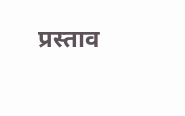प्रस्ताव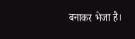बनाकर भेजा है।